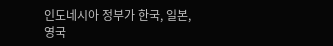인도네시아 정부가 한국, 일본, 영국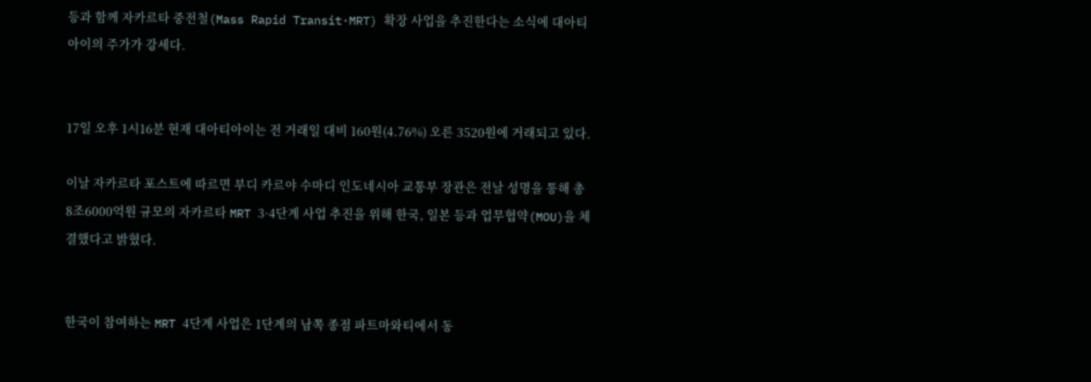등과 함께 자카르타 중전철(Mass Rapid Transit·MRT) 확장 사업을 추진한다는 소식에 대아티아이의 주가가 강세다.


17일 오후 1시16분 현재 대아티아이는 전 거래일 대비 160원(4.76%) 오른 3520원에 거래되고 있다.

이날 자카르타 포스트에 따르면 부디 카르야 수마디 인도네시아 교통부 장관은 전날 성명을 통해 총 8조6000억원 규모의 자카르타 MRT 3·4단계 사업 추진을 위해 한국, 일본 등과 업무협약(MOU)을 체결했다고 밝혔다.


한국이 참여하는 MRT 4단계 사업은 1단계의 남쪽 종점 파트마와티에서 동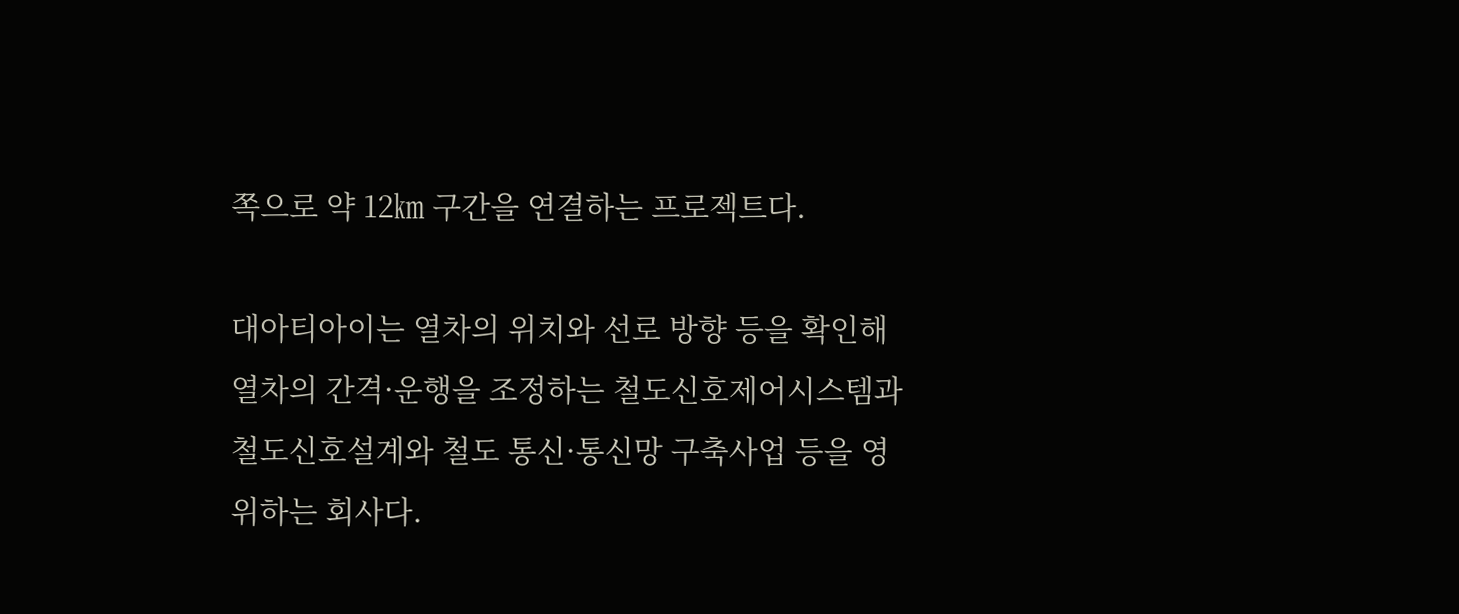쪽으로 약 12㎞ 구간을 연결하는 프로젝트다.

대아티아이는 열차의 위치와 선로 방향 등을 확인해 열차의 간격·운행을 조정하는 철도신호제어시스템과 철도신호설계와 철도 통신·통신망 구축사업 등을 영위하는 회사다.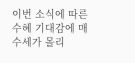이번 소식에 따른 수혜 기대감에 매수세가 몰리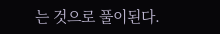는 것으로 풀이된다.